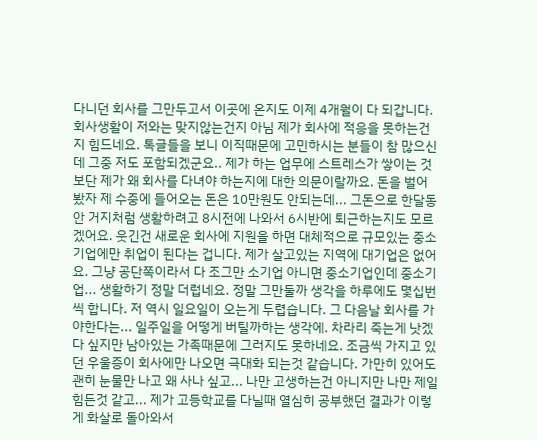다니던 회사를 그만두고서 이곳에 온지도 이제 4개월이 다 되갑니다. 회사생활이 저와는 맞지않는건지 아님 제가 회사에 적응을 못하는건지 힘드네요. 톡글들을 보니 이직때문에 고민하시는 분들이 참 많으신데 그중 저도 포함되겠군요.. 제가 하는 업무에 스트레스가 쌓이는 것 보단 제가 왜 회사를 다녀야 하는지에 대한 의문이랄까요. 돈을 벌어봤자 제 수중에 들어오는 돈은 10만원도 안되는데... 그돈으로 한달동안 거지처럼 생활하려고 8시전에 나와서 6시반에 퇴근하는지도 모르겠어요. 웃긴건 새로운 회사에 지원을 하면 대체적으로 규모있는 중소기업에만 취업이 된다는 겁니다. 제가 살고있는 지역에 대기업은 없어요. 그냥 공단쪽이라서 다 조그만 소기업 아니면 중소기업인데 중소기업... 생활하기 정말 더럽네요. 정말 그만둘까 생각을 하루에도 몇십번씩 합니다. 저 역시 일요일이 오는게 두렵습니다. 그 다음날 회사를 가야한다는... 일주일을 어떻게 버틸까하는 생각에. 차라리 죽는게 낫겠다 싶지만 남아있는 가족때문에 그러지도 못하네요. 조금씩 가지고 있던 우울증이 회사에만 나오면 극대화 되는것 같습니다. 가만히 있어도 괜히 눈물만 나고 왜 사나 싶고... 나만 고생하는건 아니지만 나만 제일 힘든것 같고... 제가 고등학교를 다닐때 열심히 공부했던 결과가 이렇게 화살로 돌아와서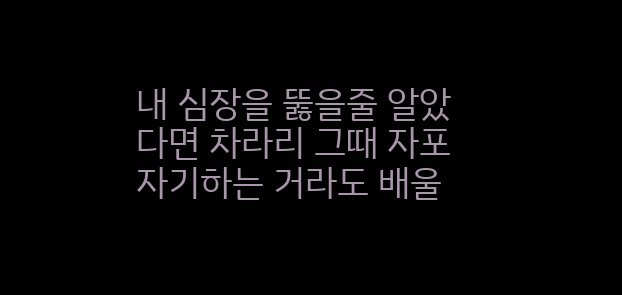내 심장을 뚫을줄 알았다면 차라리 그때 자포자기하는 거라도 배울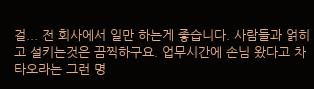걸... 전 회사에서 일만 하는게 좋습니다. 사람들과 얽히고 설키는것은 끔찍하구요. 업무시간에 손님 왔다고 차 타오라는 그런 명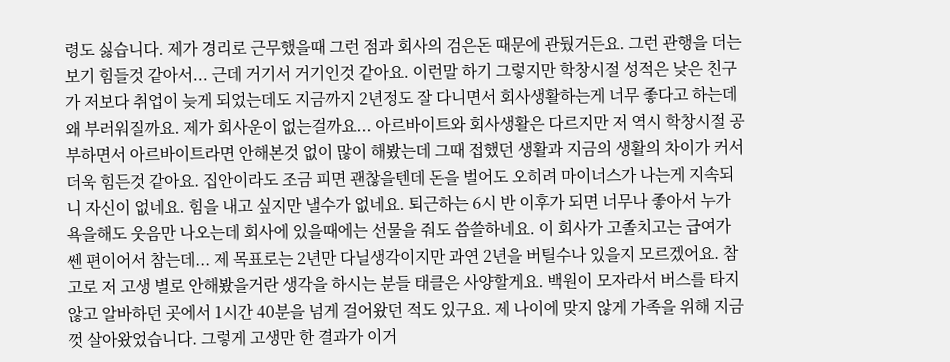령도 싫습니다. 제가 경리로 근무했을때 그런 점과 회사의 검은돈 때문에 관뒀거든요. 그런 관행을 더는 보기 힘들것 같아서... 근데 거기서 거기인것 같아요. 이런말 하기 그렇지만 학창시절 성적은 낮은 친구가 저보다 취업이 늦게 되었는데도 지금까지 2년정도 잘 다니면서 회사생활하는게 너무 좋다고 하는데 왜 부러워질까요. 제가 회사운이 없는걸까요... 아르바이트와 회사생활은 다르지만 저 역시 학창시절 공부하면서 아르바이트라면 안해본것 없이 많이 해봤는데 그때 접했던 생활과 지금의 생활의 차이가 커서 더욱 힘든것 같아요. 집안이라도 조금 피면 괜찮을텐데 돈을 벌어도 오히려 마이너스가 나는게 지속되니 자신이 없네요. 힘을 내고 싶지만 낼수가 없네요. 퇴근하는 6시 반 이후가 되면 너무나 좋아서 누가 욕을해도 웃음만 나오는데 회사에 있을때에는 선물을 줘도 씁쓸하네요. 이 회사가 고졸치고는 급여가 쎈 편이어서 참는데... 제 목표로는 2년만 다닐생각이지만 과연 2년을 버틸수나 있을지 모르겠어요. 참고로 저 고생 별로 안해봤을거란 생각을 하시는 분들 태클은 사양할게요. 백원이 모자라서 버스를 타지 않고 알바하던 곳에서 1시간 40분을 넘게 걸어왔던 적도 있구요. 제 나이에 맞지 않게 가족을 위해 지금껏 살아왔었습니다. 그렇게 고생만 한 결과가 이거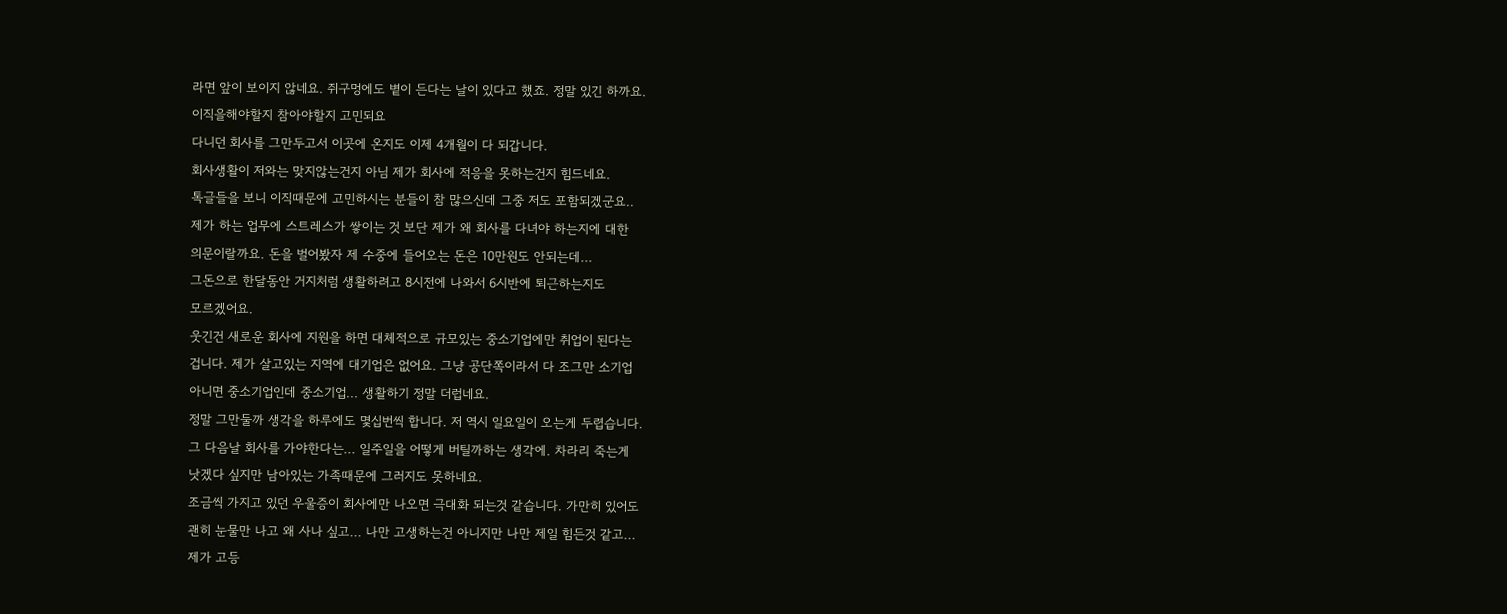라면 앞이 보이지 않네요. 쥐구멍에도 볕이 든다는 날이 있다고 했죠. 정말 있긴 하까요.
이직을해야할지 참아야할지 고민되요
다니던 회사를 그만두고서 이곳에 온지도 이제 4개월이 다 되갑니다.
회사생활이 저와는 맞지않는건지 아님 제가 회사에 적응을 못하는건지 힘드네요.
톡글들을 보니 이직때문에 고민하시는 분들이 참 많으신데 그중 저도 포함되겠군요..
제가 하는 업무에 스트레스가 쌓이는 것 보단 제가 왜 회사를 다녀야 하는지에 대한
의문이랄까요. 돈을 벌어봤자 제 수중에 들어오는 돈은 10만원도 안되는데...
그돈으로 한달동안 거지처럼 생활하려고 8시전에 나와서 6시반에 퇴근하는지도
모르겠어요.
웃긴건 새로운 회사에 지원을 하면 대체적으로 규모있는 중소기업에만 취업이 된다는
겁니다. 제가 살고있는 지역에 대기업은 없어요. 그냥 공단쪽이라서 다 조그만 소기업
아니면 중소기업인데 중소기업... 생활하기 정말 더럽네요.
정말 그만둘까 생각을 하루에도 몇십번씩 합니다. 저 역시 일요일이 오는게 두렵습니다.
그 다음날 회사를 가야한다는... 일주일을 어떻게 버틸까하는 생각에. 차라리 죽는게
낫겠다 싶지만 남아있는 가족때문에 그러지도 못하네요.
조금씩 가지고 있던 우울증이 회사에만 나오면 극대화 되는것 같습니다. 가만히 있어도
괜히 눈물만 나고 왜 사나 싶고... 나만 고생하는건 아니지만 나만 제일 힘든것 같고...
제가 고등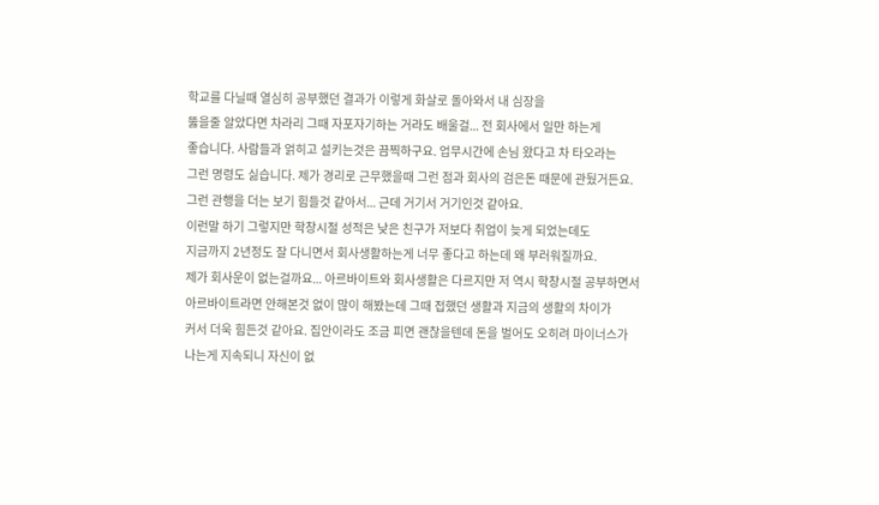학교를 다닐때 열심히 공부했던 결과가 이렇게 화살로 돌아와서 내 심장을
뚫을줄 알았다면 차라리 그때 자포자기하는 거라도 배울걸... 전 회사에서 일만 하는게
좋습니다. 사람들과 얽히고 설키는것은 끔찍하구요. 업무시간에 손님 왔다고 차 타오라는
그런 명령도 싫습니다. 제가 경리로 근무했을때 그런 점과 회사의 검은돈 때문에 관뒀거든요.
그런 관행을 더는 보기 힘들것 같아서... 근데 거기서 거기인것 같아요.
이런말 하기 그렇지만 학창시절 성적은 낮은 친구가 저보다 취업이 늦게 되었는데도
지금까지 2년정도 잘 다니면서 회사생활하는게 너무 좋다고 하는데 왜 부러워질까요.
제가 회사운이 없는걸까요... 아르바이트와 회사생활은 다르지만 저 역시 학창시절 공부하면서
아르바이트라면 안해본것 없이 많이 해봤는데 그때 접했던 생활과 지금의 생활의 차이가
커서 더욱 힘든것 같아요. 집안이라도 조금 피면 괜찮을텐데 돈을 벌어도 오히려 마이너스가
나는게 지속되니 자신이 없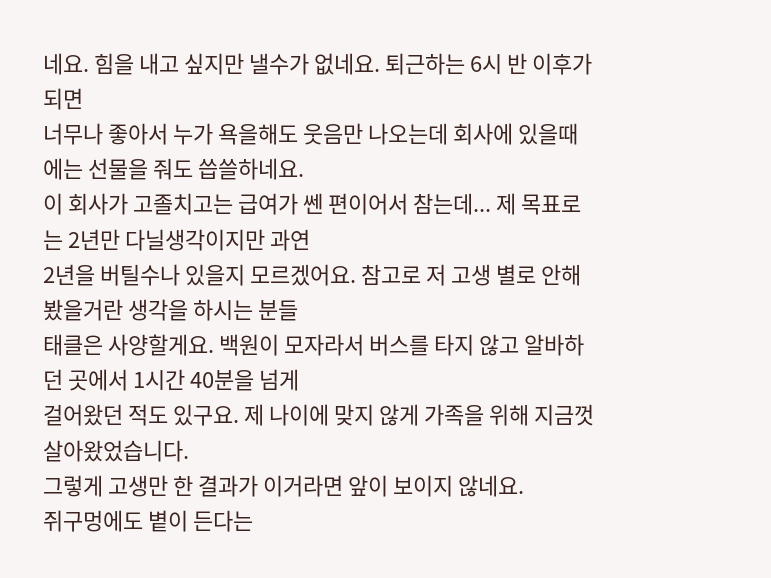네요. 힘을 내고 싶지만 낼수가 없네요. 퇴근하는 6시 반 이후가 되면
너무나 좋아서 누가 욕을해도 웃음만 나오는데 회사에 있을때에는 선물을 줘도 씁쓸하네요.
이 회사가 고졸치고는 급여가 쎈 편이어서 참는데... 제 목표로는 2년만 다닐생각이지만 과연
2년을 버틸수나 있을지 모르겠어요. 참고로 저 고생 별로 안해봤을거란 생각을 하시는 분들
태클은 사양할게요. 백원이 모자라서 버스를 타지 않고 알바하던 곳에서 1시간 40분을 넘게
걸어왔던 적도 있구요. 제 나이에 맞지 않게 가족을 위해 지금껏 살아왔었습니다.
그렇게 고생만 한 결과가 이거라면 앞이 보이지 않네요.
쥐구멍에도 볕이 든다는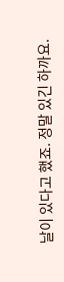날이 있다고 했죠. 정말 있긴 하까요.